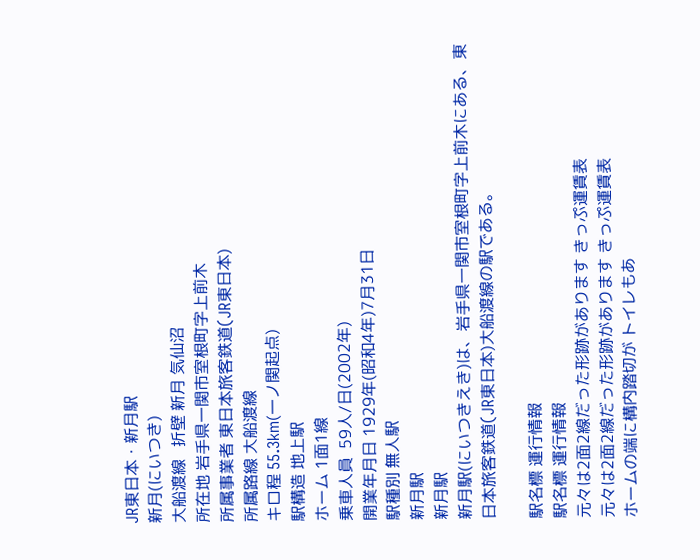JR東日本・新月駅
新月(にいつき)
大船渡線   折壁 新月 気仙沼
所在地 岩手県一関市室根町字上前木
所属事業者 東日本旅客鉄道(JR東日本)
所属路線 大船渡線
キロ程 55.3km(一ノ関起点)
駅構造 地上駅
ホーム 1面1線
乗車人員  59人/日(2002年)
開業年月日 1929年(昭和4年)7月31日
駅種別 無人駅
新月駅
新月駅
新月駅(にいつきえき)は、岩手県一関市室根町字上前木にある、東日本旅客鉄道(JR東日本)大船渡線の駅である。

駅名標 運行情報
駅名標 運行情報
元々は2面2線だった形跡があります きっぷ運賃表
元々は2面2線だった形跡があります きっぷ運賃表
ホームの端に構内踏切が トイレもあ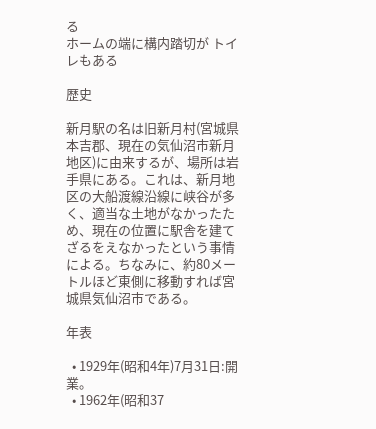る
ホームの端に構内踏切が トイレもある

歴史

新月駅の名は旧新月村(宮城県本吉郡、現在の気仙沼市新月地区)に由来するが、場所は岩手県にある。これは、新月地区の大船渡線沿線に峡谷が多く、適当な土地がなかったため、現在の位置に駅舎を建てざるをえなかったという事情による。ちなみに、約80メートルほど東側に移動すれば宮城県気仙沼市である。

年表

  • 1929年(昭和4年)7月31日:開業。
  • 1962年(昭和37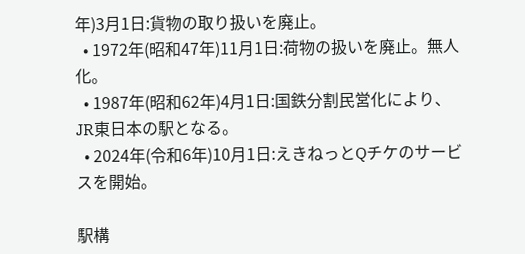年)3月1日:貨物の取り扱いを廃止。
  • 1972年(昭和47年)11月1日:荷物の扱いを廃止。無人化。
  • 1987年(昭和62年)4月1日:国鉄分割民営化により、JR東日本の駅となる。
  • 2024年(令和6年)10月1日:えきねっとQチケのサービスを開始。

駅構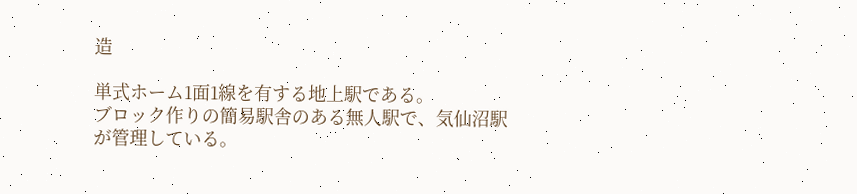造

単式ホーム1面1線を有する地上駅である。
ブロック作りの簡易駅舎のある無人駅で、気仙沼駅が管理している。